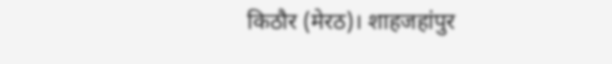किठौर (मेरठ)। शाहजहांपुर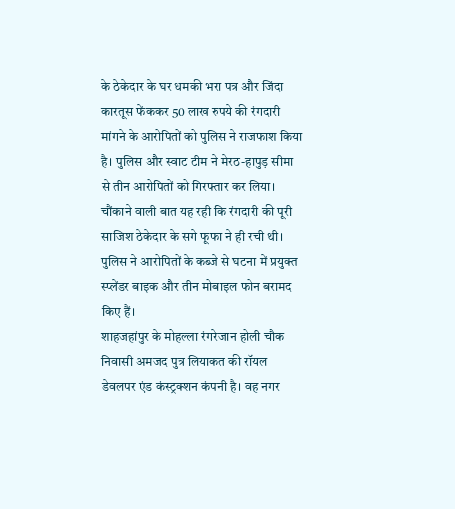के ठेकेदार के घर धमकी भरा पत्र और जिंदा कारतूस फेंककर 50 लाख रुपये की रंगदारी मांगने के आरोपितों को पुलिस ने राजफाश किया है। पुलिस और स्वाट टीम ने मेरठ-हापुड़ सीमा से तीन आरोपितों को गिरफ्तार कर लिया। चौंकाने वाली बात यह रही कि रंगदारी की पूरी साजिश ठेकेदार के सगे फूफा ने ही रची थी। पुलिस ने आरोपितों के कब्जे से घटना में प्रयुक्त स्प्लेंडर बाइक और तीन मोबाइल फोन बरामद किए हैं।
शाहजहांपुर के मोहल्ला रंगरेजान होली चौक निवासी अमजद पुत्र लियाकत की रॉयल डेवलपर एंड कंस्ट्रक्शन कंपनी है। वह नगर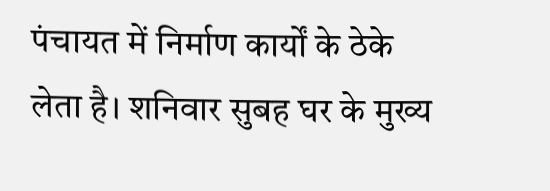पंचायत में निर्माण कार्यों के ठेके लेता है। शनिवार सुबह घर के मुख्य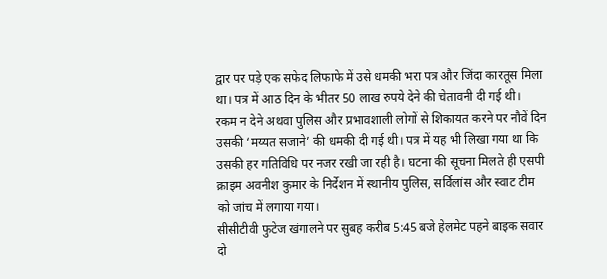द्वार पर पड़े एक सफेद लिफाफे में उसे धमकी भरा पत्र और जिंदा कारतूस मिला था। पत्र में आठ दिन के भीतर 50 लाख रुपये देने की चेतावनी दी गई थी।
रकम न देने अथवा पुलिस और प्रभावशाली लोगों से शिकायत करने पर नौवें दिन उसकी ‘मय्यत सजाने’ की धमकी दी गई थी। पत्र में यह भी लिखा गया था कि उसकी हर गतिविधि पर नजर रखी जा रही है। घटना की सूचना मिलते ही एसपी क्राइम अवनीश कुमार के निर्देशन में स्थानीय पुलिस, सर्विलांस और स्वाट टीम को जांच में लगाया गया।
सीसीटीवी फुटेज खंगालने पर सुबह करीब 5:45 बजे हेलमेट पहने बाइक सवार दो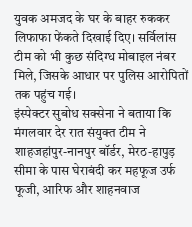युवक अमजद के घर के बाहर रुककर लिफाफा फेंकते दिखाई दिए। सर्विलांस टीम को भी कुछ संदिग्ध मोबाइल नंबर मिले, जिसके आधार पर पुलिस आरोपितों तक पहुंच गई।
इंस्पेक्टर सुबोध सक्सेना ने बताया कि मंगलवार देर रात संयुक्त टीम ने शाहजहांपुर-नानपुर बॉर्डर, मेरठ-हापुड़ सीमा के पास घेराबंदी कर महफूज उर्फ फूजी, आरिफ और शाहनवाज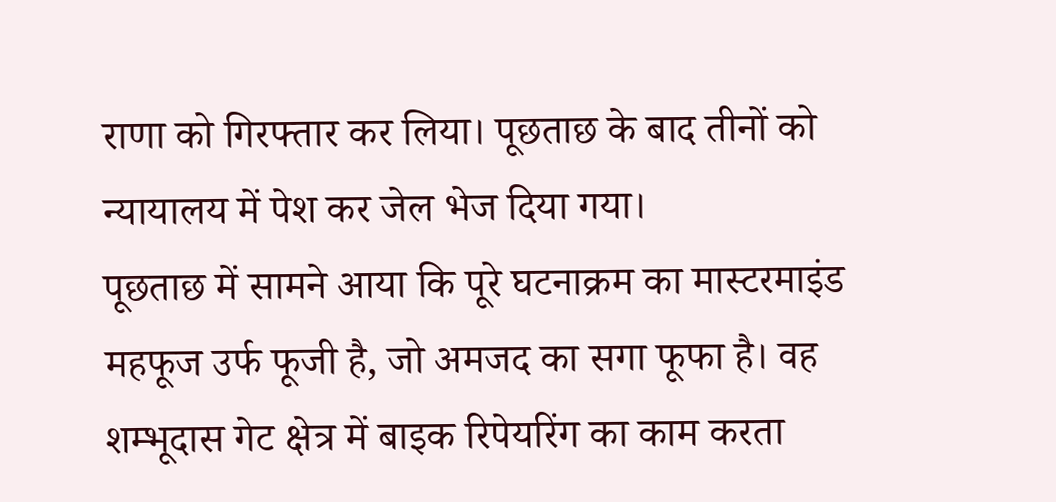राणा को गिरफ्तार कर लिया। पूछताछ के बाद तीनों को न्यायालय में पेश कर जेल भेज दिया गया।
पूछताछ में सामने आया कि पूरे घटनाक्रम का मास्टरमाइंड महफूज उर्फ फूजी है, जो अमजद का सगा फूफा है। वह शम्भूदास गेट क्षेत्र में बाइक रिपेयरिंग का काम करता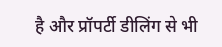है और प्रॉपर्टी डीलिंग से भी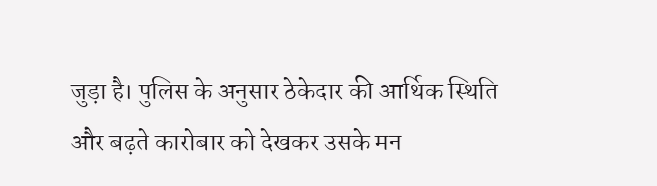जुड़ा है। पुलिस के अनुसार ठेकेदार की आर्थिक स्थिति और बढ़ते कारोबार को देखकर उसके मन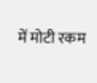में मोटी रकम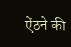ऐंठने की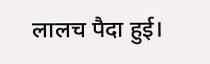लालच पैदा हुई।